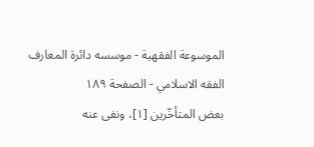الموسوعة الفقهية - موسسه دائرة المعارف الفقه الاسلامي - الصفحة ١٨٩
بعض المتأخّرين [١]، ونفى عنه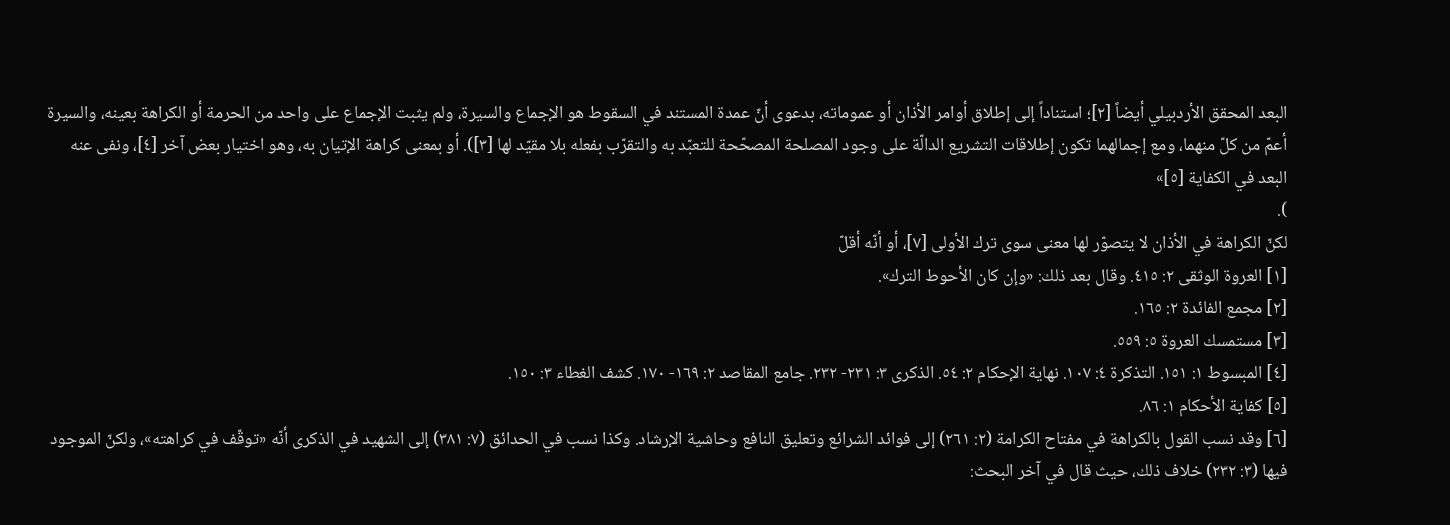البعد المحقق الأردبيلي أيضاً [٢]؛ استناداً إلى إطلاق أوامر الأذان أو عموماته، بدعوى أنّ عمدة المستند في السقوط هو الإجماع والسيرة، ولم يثبت الإجماع على واحد من الحرمة أو الكراهة بعينه، والسيرة أعمّ من كلّ منهما، ومع إجمالهما تكون إطلاقات التشريع الدالّة على وجود المصلحة المصحّحة للتعبّد به والتقرّب بفعله بلا مقيّد لها [٣]). أو بمعنى كراهة الإتيان به، وهو اختيار بعض آخر [٤]، ونفى عنه البعد في الكفاية [٥]»
).
لكنّ الكراهة في الأذان لا يتصوّر لها معنى سوى ترك الأولى [٧]، أو أنّه أقلّ
[١] العروة الوثقى ٢: ٤١٥. وقال بعد ذلك: «وإن كان الأحوط الترك».
[٢] مجمع الفائدة ٢: ١٦٥.
[٣] مستمسك العروة ٥: ٥٥٩.
[٤] المبسوط ١: ١٥١. التذكرة ٤: ١٠٧. نهاية الإحكام ٢: ٥٤. الذكرى ٣: ٢٣١- ٢٣٢. جامع المقاصد ٢: ١٦٩- ١٧٠. كشف الغطاء ٣: ١٥٠.
[٥] كفاية الأحكام ١: ٨٦.
[٦] وقد نسب القول بالكراهة في مفتاح الكرامة (٢: ٢٦١) إلى فوائد الشرائع وتعليق النافع وحاشية الإرشاد. وكذا نسب في الحدائق (٧: ٣٨١) إلى الشهيد في الذكرى أنّه «توقّف في كراهته»، ولكنّ الموجود فيها (٣: ٢٣٢) خلاف ذلك، حيث قال في آخر البحث: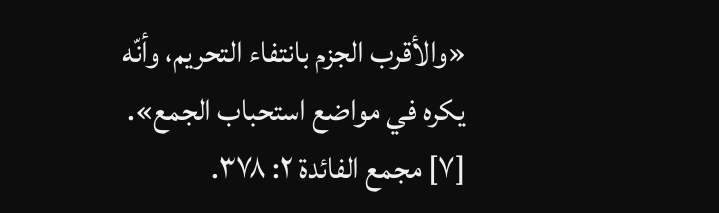«والأقرب الجزم بانتفاء التحريم، وأنّه يكره في مواضع استحباب الجمع».
[٧] مجمع الفائدة ٢: ٣٧٨.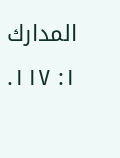المدارك ١: ١١٧.